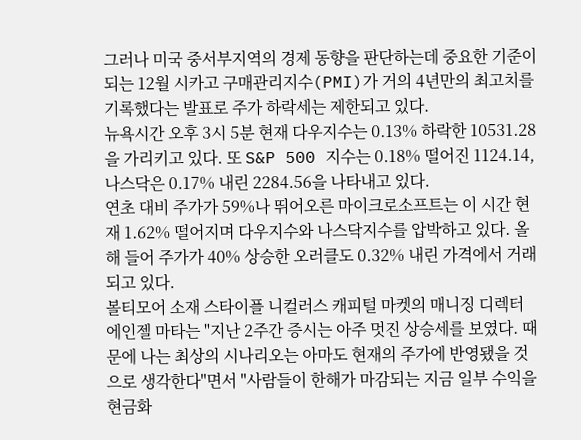그러나 미국 중서부지역의 경제 동향을 판단하는데 중요한 기준이 되는 12월 시카고 구매관리지수(PMI)가 거의 4년만의 최고치를 기록했다는 발표로 주가 하락세는 제한되고 있다.
뉴욕시간 오후 3시 5분 현재 다우지수는 0.13% 하락한 10531.28을 가리키고 있다. 또 S&P 500 지수는 0.18% 떨어진 1124.14, 나스닥은 0.17% 내린 2284.56을 나타내고 있다.
연초 대비 주가가 59%나 뛰어오른 마이크로소프트는 이 시간 현재 1.62% 떨어지며 다우지수와 나스닥지수를 압박하고 있다. 올해 들어 주가가 40% 상승한 오러클도 0.32% 내린 가격에서 거래되고 있다.
볼티모어 소재 스타이플 니컬러스 캐피털 마켓의 매니징 디렉터 에인젤 마타는 "지난 2주간 증시는 아주 멋진 상승세를 보였다. 때문에 나는 최상의 시나리오는 아마도 현재의 주가에 반영됐을 것으로 생각한다"면서 "사람들이 한해가 마감되는 지금 일부 수익을 현금화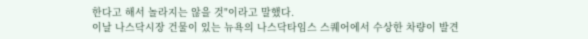한다고 해서 놀라지는 않을 것"이라고 말했다.
이날 나스닥시장 건물이 있는 뉴욕의 나스닥타임스 스퀘어에서 수상한 차량이 발견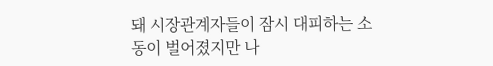돼 시장관계자들이 잠시 대피하는 소동이 벌어졌지만 나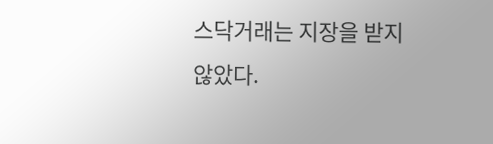스닥거래는 지장을 받지 않았다.